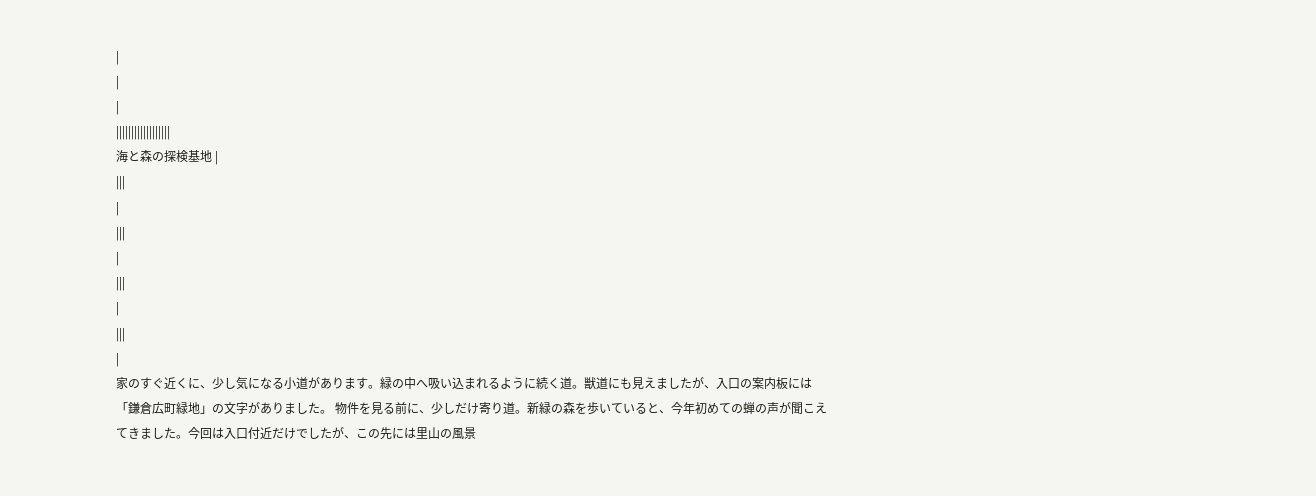|
|
|
||||||||||||||||||
海と森の探検基地 |
|||
|
|||
|
|||
|
|||
|
家のすぐ近くに、少し気になる小道があります。緑の中へ吸い込まれるように続く道。獣道にも見えましたが、入口の案内板には「鎌倉広町緑地」の文字がありました。 物件を見る前に、少しだけ寄り道。新緑の森を歩いていると、今年初めての蝉の声が聞こえてきました。今回は入口付近だけでしたが、この先には里山の風景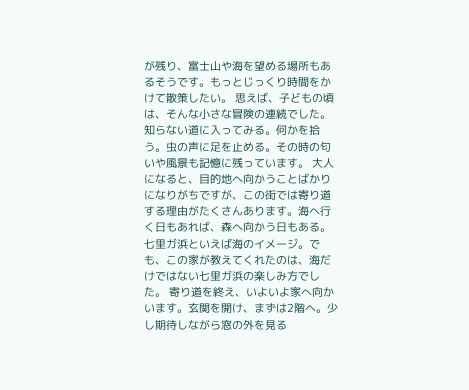が残り、富士山や海を望める場所もあるそうです。もっとじっくり時間をかけて散策したい。 思えば、子どもの頃は、そんな小さな冒険の連続でした。知らない道に入ってみる。何かを拾う。虫の声に足を止める。その時の匂いや風景も記憶に残っています。 大人になると、目的地へ向かうことばかりになりがちですが、この街では寄り道する理由がたくさんあります。海へ行く日もあれば、森へ向かう日もある。七里ガ浜といえば海のイメージ。でも、この家が教えてくれたのは、海だけではない七里ガ浜の楽しみ方でした。 寄り道を終え、いよいよ家へ向かいます。玄関を開け、まずは2階へ。少し期待しながら窓の外を見る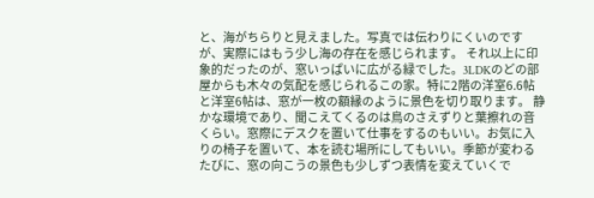と、海がちらりと見えました。写真では伝わりにくいのですが、実際にはもう少し海の存在を感じられます。 それ以上に印象的だったのが、窓いっぱいに広がる緑でした。3LDKのどの部屋からも木々の気配を感じられるこの家。特に2階の洋室6.6帖と洋室6帖は、窓が一枚の額縁のように景色を切り取ります。 静かな環境であり、聞こえてくるのは鳥のさえずりと葉擦れの音くらい。窓際にデスクを置いて仕事をするのもいい。お気に入りの椅子を置いて、本を読む場所にしてもいい。季節が変わるたびに、窓の向こうの景色も少しずつ表情を変えていくで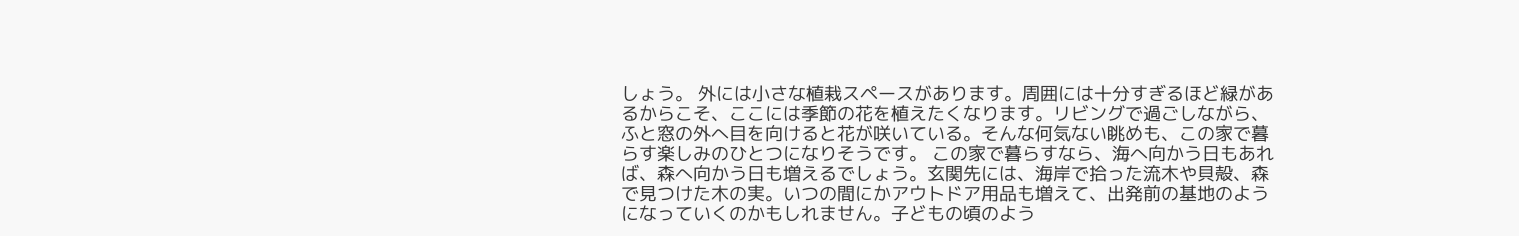しょう。 外には小さな植栽スペースがあります。周囲には十分すぎるほど緑があるからこそ、ここには季節の花を植えたくなります。リビングで過ごしながら、ふと窓の外へ目を向けると花が咲いている。そんな何気ない眺めも、この家で暮らす楽しみのひとつになりそうです。 この家で暮らすなら、海へ向かう日もあれば、森へ向かう日も増えるでしょう。玄関先には、海岸で拾った流木や貝殻、森で見つけた木の実。いつの間にかアウトドア用品も増えて、出発前の基地のようになっていくのかもしれません。子どもの頃のよう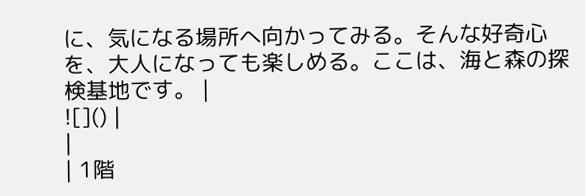に、気になる場所へ向かってみる。そんな好奇心を、大人になっても楽しめる。ここは、海と森の探検基地です。 |
![]() |
|
| 1階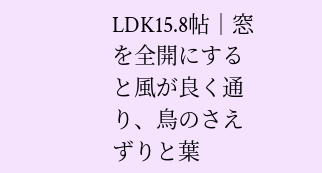LDK15.8帖│窓を全開にすると風が良く通り、鳥のさえずりと葉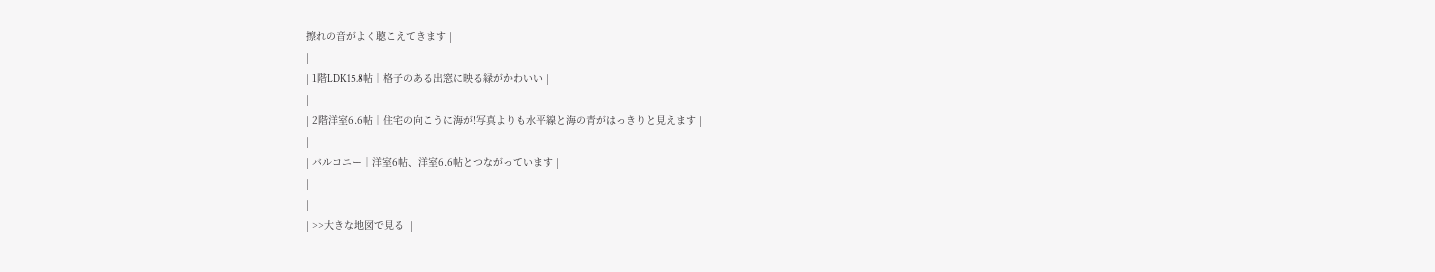擦れの音がよく聴こえてきます |
|
| 1階LDK15.8帖│格子のある出窓に映る緑がかわいい |
|
| 2階洋室6.6帖│住宅の向こうに海が!写真よりも水平線と海の青がはっきりと見えます |
|
| バルコニー│洋室6帖、洋室6.6帖とつながっています |
|
|
| >>大きな地図で見る  |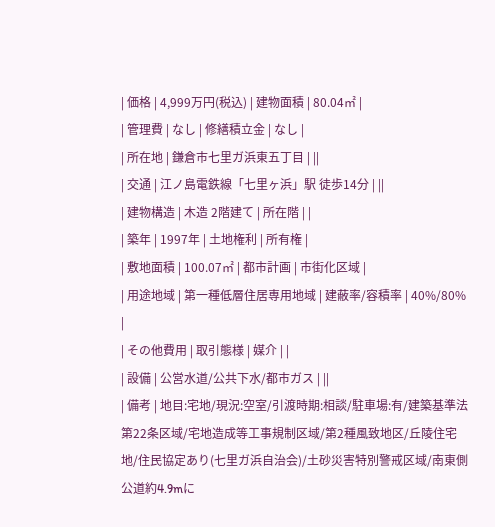| 価格 | 4,999万円(税込) | 建物面積 | 80.04㎡ |
| 管理費 | なし | 修繕積立金 | なし |
| 所在地 | 鎌倉市七里ガ浜東五丁目 | ||
| 交通 | 江ノ島電鉄線「七里ヶ浜」駅 徒歩14分 | ||
| 建物構造 | 木造 2階建て | 所在階 | |
| 築年 | 1997年 | 土地権利 | 所有権 |
| 敷地面積 | 100.07㎡ | 都市計画 | 市街化区域 |
| 用途地域 | 第一種低層住居専用地域 | 建蔽率/容積率 | 40%/80% |
| その他費用 | 取引態様 | 媒介 | |
| 設備 | 公営水道/公共下水/都市ガス | ||
| 備考 | 地目:宅地/現況:空室/引渡時期:相談/駐車場:有/建築基準法第22条区域/宅地造成等工事規制区域/第2種風致地区/丘陵住宅地/住民協定あり(七里ガ浜自治会)/土砂災害特別警戒区域/南東側公道約4.9mに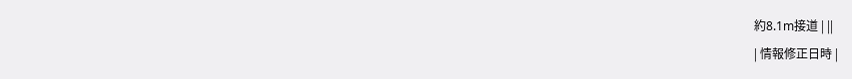約8.1m接道 | ||
| 情報修正日時 |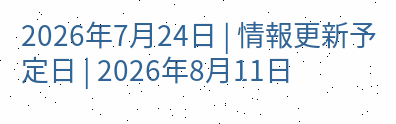2026年7月24日 | 情報更新予定日 | 2026年8月11日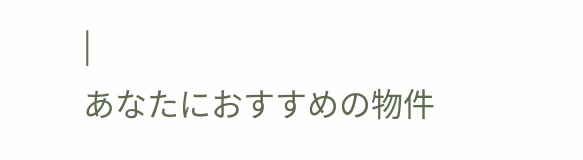|
あなたにおすすめの物件